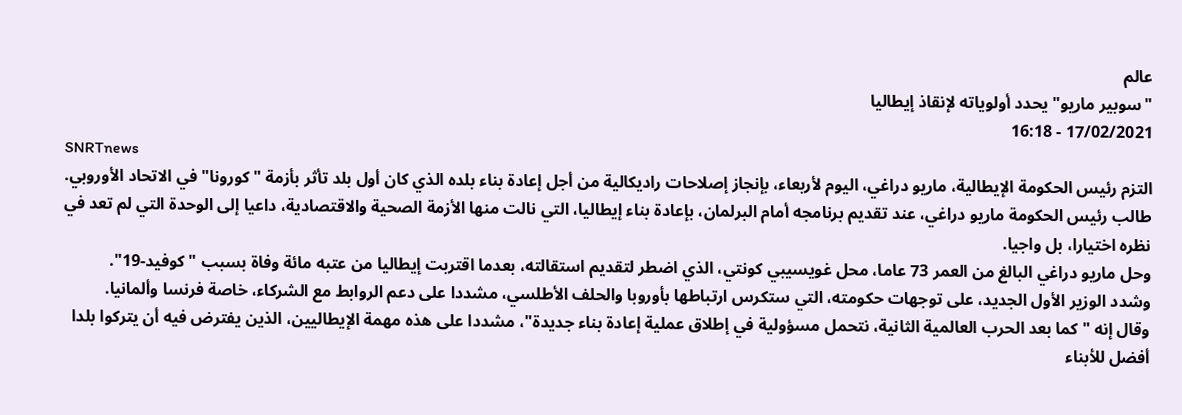عالم
"سوبير ماريو" يحدد أولوياته لإنقاذ إيطاليا
17/02/2021 - 16:18
SNRTnews
التزم رئيس الحكومة الإيطالية، ماريو دراغي، اليوم لأربعاء، بإنجاز إصلاحات راديكالية من أجل إعادة بناء بلده الذي كان أول بلد تأثر بأزمة "كورونا" في الاتحاد الأوروبي.
طالب رئيس الحكومة ماريو دراغي، عند تقديم برنامجه أمام البرلمان، بإعادة بناء إيطاليا، التي نالت منها الأزمة الصحية والاقتصادية، داعيا إلى الوحدة التي لم تعد في نظره اختيارا، بل واجيا.
وحل ماريو دراغي البالغ من العمر 73 عاما، محل غويسيبي كونتي، الذي اضطر لتقديم استقالته، بعدما اقتربت إيطاليا من عتبه مائة وفاة بسبب "كوفيد-19".
وشدد الوزير الأول الجديد، على توجهات حكومته، التي ستكرس ارتباطها بأوروبا والحلف الأطلسي، مشددا على دعم الروابط مع الشركاء، خاصة فرنسا وألمانيا.
وقال إنه "كما بعد الحرب العالمية الثانية، نتحمل مسؤولية في إطلاق عملية إعادة بناء جديدة"، مشددا على هذه مهمة الإيطاليين، الذين يفترض فيه أن يتركوا بلدا أفضل للأبناء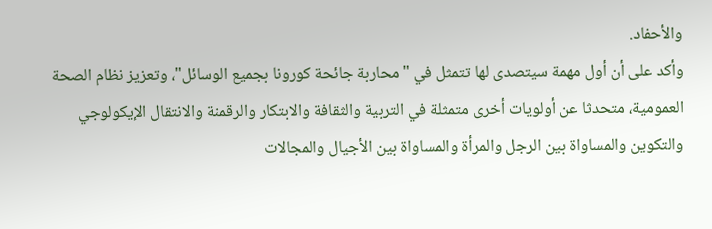والأحفاد.
وأكد على أن أول مهمة سيتصدى لها تتمثل في "محاربة جائحة كورونا بجميع الوسائل"، وتعزيز نظام الصحة العمومية، متحدثا عن أولويات أخرى متمثلة في التربية والثقافة والابتكار والرقمنة والانتقال الإيكولوجي والتكوين والمساواة بين الرجل والمرأة والمساواة بين الأجيال والمجالات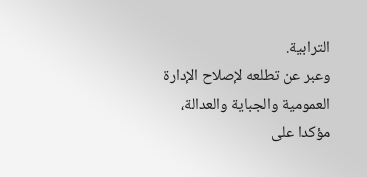الترابية.
وعبر عن تطلعه لإصلاح الإدارة العمومية والجباية والعدالة، مؤكدا على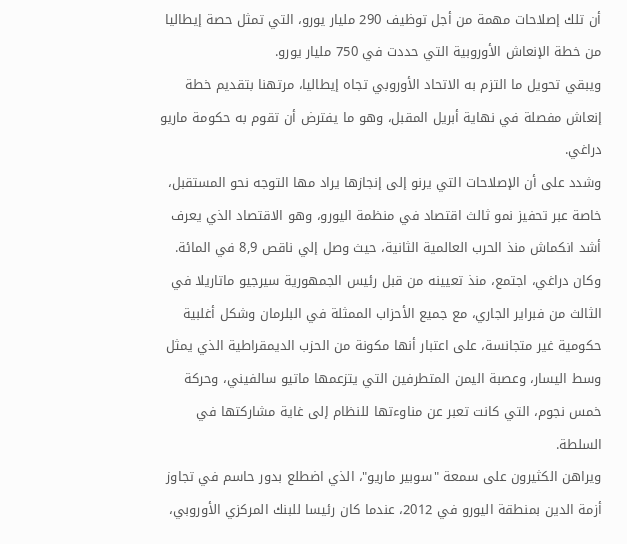أن تلك إصلاحات مهمة من أجل توظيف 290 مليار يورو، التي تمثل حصة إيطاليا من خطة الإنعاش الأوروبية التي حددت في 750 مليار يورو.
ويبقي تحويل ما التزم به الاتحاد الأوروبي تجاه إيطاليا، مرتهنا بتقديم خطة إنعاش مفصلة في نهاية أبريل المقبل، وهو ما يفترض أن تقوم به حكومة ماريو دراغي.
وشدد على أن الإصلاحات التي يرنو إلى إنجازها يراد مها التوجه نحو المستقبل، خاصة عبر تحفيز نمو ثالث اقتصاد في منظمة اليورو، وهو الاقتصاد الذي يعرف أشد انكماش منذ الحرب العالمية الثانية، حيث وصل إلي ناقص 8,9 في المائة.
وكان دراغي، اجتمع، منذ تعيينه من قبل رئيس الجمهورية سيرجيو ماتاريلا في الثالث من فبراير الجاري، مع جميع الأحزاب الممثلة في البلرمان وشكل أغلبية حكومية غير متجانسة، على اعتبار أنها مكونة من الحزب الديمقراطية الذي يمثل وسط اليسار، وعصبة اليمن المتطرفين التي يتزعمها ماتيو سالفيني، وحركة خمس نجوم، التي كانت تعبر عن مناوءتها للنظام إلى غاية مشاركتها في السلطة.
ويراهن الكثيرون على سمعة "سوبير ماريو"، الذي اضطلع بدور حاسم في تجاوز أزمة الدين بمنطقة اليورو في 2012، عندما كان رئيسا للبنك المركزي الأوروبي،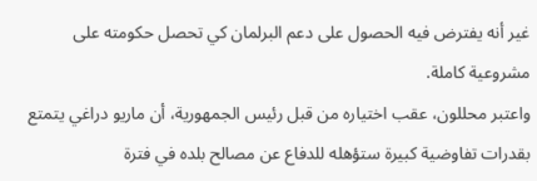غير أنه يفترض فيه الحصول على دعم البرلمان كي تحصل حكومته على مشروعية كاملة.
واعتبر محللون، عقب اختياره من قبل رئيس الجمهورية، أن ماريو دراغي يتمتع بقدرات تفاوضية كبيرة ستؤهله للدفاع عن مصالح بلده في فترة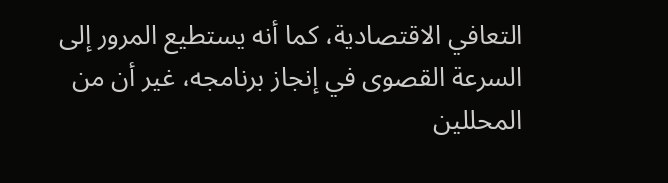التعافي الاقتصادية، كما أنه يستطيع المرور إلى السرعة القصوى في إنجاز برنامجه، غير أن من المحللين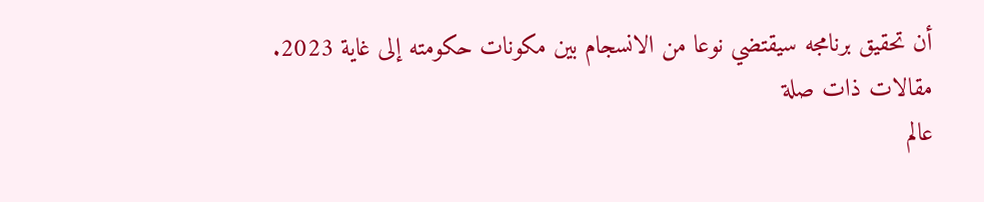أن تحقيق برنامجه سيقتضي نوعا من الانسجام بين مكونات حكومته إلى غاية 2023.
مقالات ذات صلة
عالم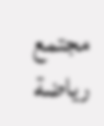مجتمع
رياضة